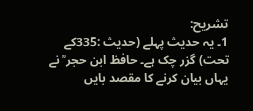تشریح:
1۔ یہ حدیث پہلے (حدیث :335کے تحت) گزر چک ہے۔ حافظ ابن حجر ؒ نے یہاں بیان کرنے کا مقصد بایں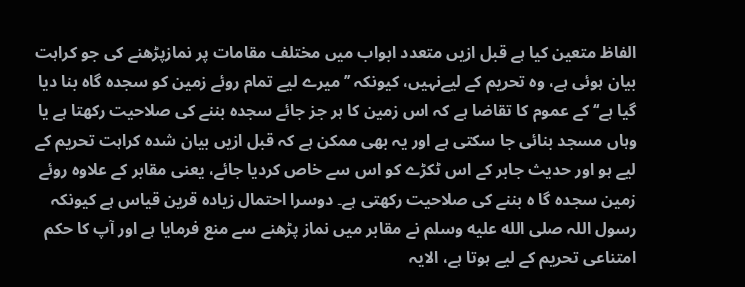الفاظ متعین کیا ہے قبل ازیں متعدد ابواب میں مختلف مقامات پر نمازپڑھنے کی جو کراہت بیان ہوئی ہے، وہ تحریم کے لیےنہیں، کیونکہ ’’میرے لیے تمام روئے زمین کو سجدہ گاہ بنا دیا گیا ہے‘‘ کے عموم کا تقاضا ہے کہ اس زمین کا ہر جز جائے سجدہ بننے کی صلاحیت رکھتا ہے یا وہاں مسجد بنائی جا سکتی ہے اور یہ بھی ممکن ہے کہ قبل ازیں بیان شدہ کراہت تحریم کے لیے ہو اور حدیث جابر کے اس ٹکڑے کو اس سے خاص کردیا جائے، یعنی مقابر کے علاوہ روئے زمین سجدہ گا ہ بننے کی صلاحیت رکھتی ہے۔ دوسرا احتمال زیادہ قرین قیاس ہے کیونکہ رسول اللہ صلى الله عليه وسلم نے مقابر میں نماز پڑھنے سے منع فرمایا ہے اور آپ کا حکم امتناعی تحریم کے لیے ہوتا ہے، الایہ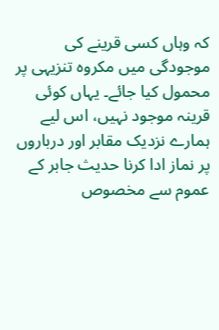کہ وہاں کسی قرینے کی موجودگی میں مکروہ تنزیہی پر محمول کیا جائے۔ یہاں کوئی قرینہ موجود نہیں، اس لیے ہمارے نزدیک مقابر اور درباروں پر نماز ادا کرنا حدیث جابر کے عموم سے مخصوص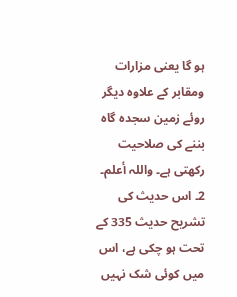ہو گا یعنی مزارات ومقابر کے علاوہ دیگر روئے زمین سجدہ گاہ بننے کی صلاحیت رکھتی ہے۔ واللہ أعلم۔ 2۔ اس حدیث کی تشریح حدیث 335 کے تحت ہو چکی ہے، اس میں کوئی شک نہیں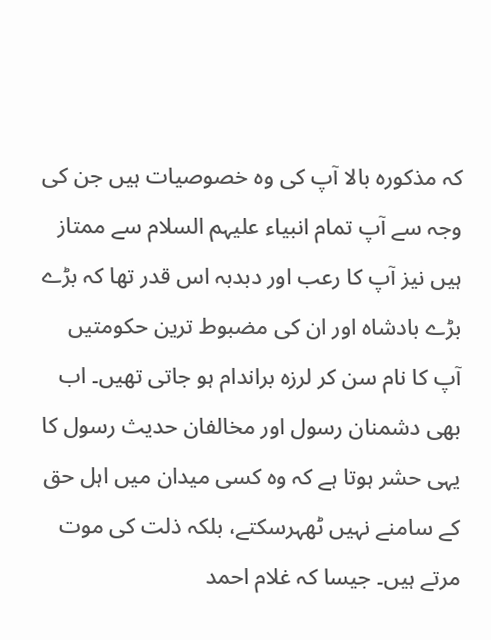کہ مذکورہ بالا آپ کی وہ خصوصیات ہیں جن کی وجہ سے آپ تمام انبیاء علیہم السلام سے ممتاز ہیں نیز آپ کا رعب اور دبدبہ اس قدر تھا کہ بڑے بڑے بادشاہ اور ان کی مضبوط ترین حکومتیں آپ کا نام سن کر لرزہ براندام ہو جاتی تھیں۔ اب بھی دشمنان رسول اور مخالفان حدیث رسول کا یہی حشر ہوتا ہے کہ وہ کسی میدان میں اہل حق کے سامنے نہیں ٹھہرسکتے، بلکہ ذلت کی موت مرتے ہیں۔ جیسا کہ غلام احمد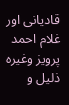قادیانی اور غلام احمد پرویز وغیرہ ذلیل و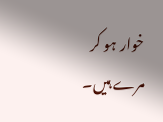خوار ہو کر مرے ہیں۔